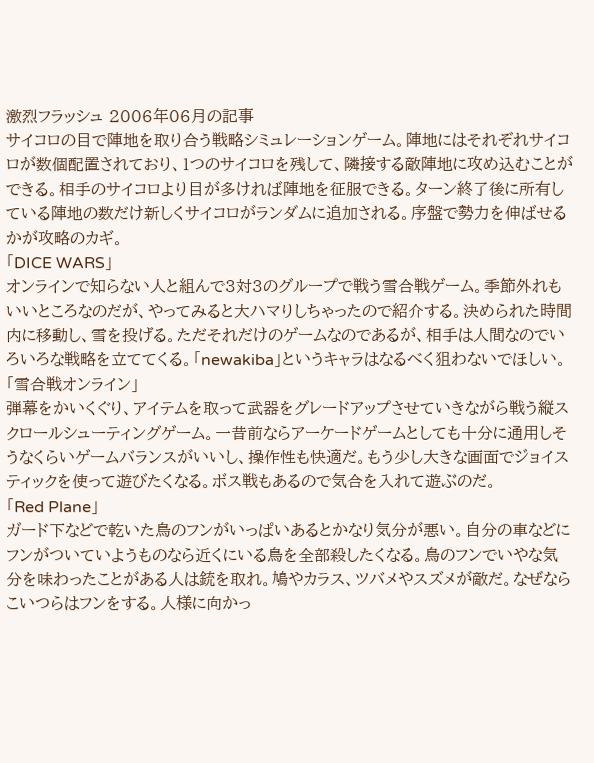激烈フラッシュ 2006年06月の記事
サイコロの目で陣地を取り合う戦略シミュレーションゲーム。陣地にはそれぞれサイコロが数個配置されており、1つのサイコロを残して、隣接する敵陣地に攻め込むことができる。相手のサイコロより目が多ければ陣地を征服できる。ターン終了後に所有している陣地の数だけ新しくサイコロがランダムに追加される。序盤で勢力を伸ばせるかが攻略のカギ。
「DICE WARS」
オンラインで知らない人と組んで3対3のグループで戦う雪合戦ゲーム。季節外れもいいところなのだが、やってみると大ハマりしちゃったので紹介する。決められた時間内に移動し、雪を投げる。ただそれだけのゲームなのであるが、相手は人間なのでいろいろな戦略を立ててくる。「newakiba」というキャラはなるべく狙わないでほしい。
「雪合戦オンライン」
弾幕をかいくぐり、アイテムを取って武器をグレードアップさせていきながら戦う縦スクロールシューティングゲーム。一昔前ならアーケードゲームとしても十分に通用しそうなくらいゲームバランスがいいし、操作性も快適だ。もう少し大きな画面でジョイスティックを使って遊びたくなる。ボス戦もあるので気合を入れて遊ぶのだ。
「Red Plane」
ガード下などで乾いた鳥のフンがいっぱいあるとかなり気分が悪い。自分の車などにフンがついていようものなら近くにいる鳥を全部殺したくなる。鳥のフンでいやな気分を味わったことがある人は銃を取れ。鳩やカラス、ツバメやスズメが敵だ。なぜならこいつらはフンをする。人様に向かっ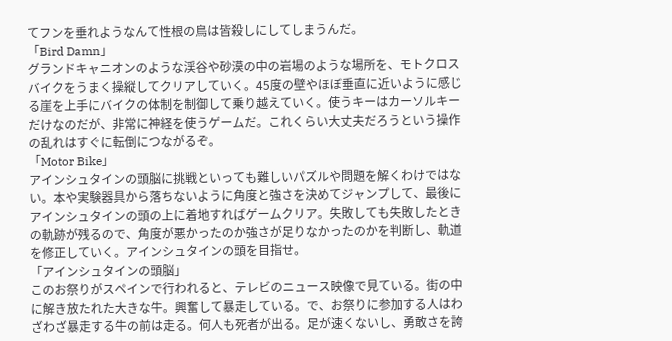てフンを垂れようなんて性根の鳥は皆殺しにしてしまうんだ。
「Bird Damn」
グランドキャニオンのような渓谷や砂漠の中の岩場のような場所を、モトクロスバイクをうまく操縦してクリアしていく。45度の壁やほぼ垂直に近いように感じる崖を上手にバイクの体制を制御して乗り越えていく。使うキーはカーソルキーだけなのだが、非常に神経を使うゲームだ。これくらい大丈夫だろうという操作の乱れはすぐに転倒につながるぞ。
「Motor Bike」
アインシュタインの頭脳に挑戦といっても難しいパズルや問題を解くわけではない。本や実験器具から落ちないように角度と強さを決めてジャンプして、最後にアインシュタインの頭の上に着地すればゲームクリア。失敗しても失敗したときの軌跡が残るので、角度が悪かったのか強さが足りなかったのかを判断し、軌道を修正していく。アインシュタインの頭を目指せ。
「アインシュタインの頭脳」
このお祭りがスペインで行われると、テレビのニュース映像で見ている。街の中に解き放たれた大きな牛。興奮して暴走している。で、お祭りに参加する人はわざわざ暴走する牛の前は走る。何人も死者が出る。足が速くないし、勇敢さを誇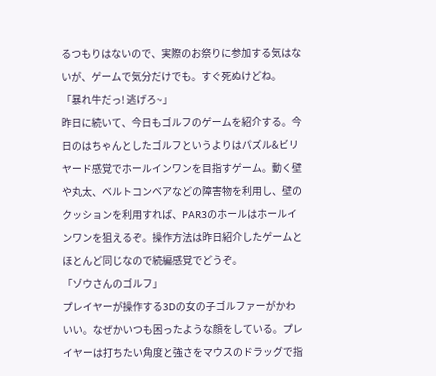るつもりはないので、実際のお祭りに参加する気はないが、ゲームで気分だけでも。すぐ死ぬけどね。
「暴れ牛だっ! 逃げろ~」
昨日に続いて、今日もゴルフのゲームを紹介する。今日のはちゃんとしたゴルフというよりはパズル&ビリヤード感覚でホールインワンを目指すゲーム。動く壁や丸太、ベルトコンベアなどの障害物を利用し、壁のクッションを利用すれば、PAR3のホールはホールインワンを狙えるぞ。操作方法は昨日紹介したゲームとほとんど同じなので続編感覚でどうぞ。
「ゾウさんのゴルフ」
プレイヤーが操作する3Dの女の子ゴルファーがかわいい。なぜかいつも困ったような顔をしている。プレイヤーは打ちたい角度と強さをマウスのドラッグで指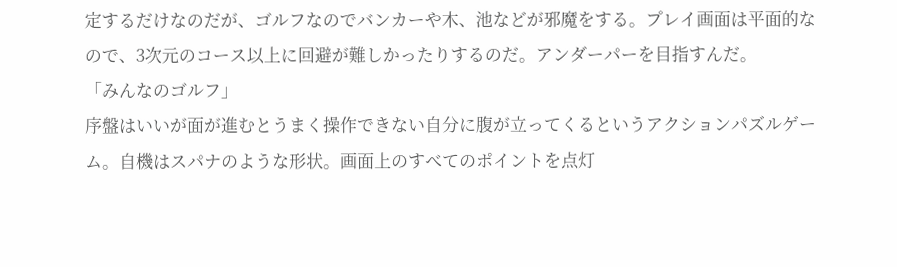定するだけなのだが、ゴルフなのでバンカーや木、池などが邪魔をする。プレイ画面は平面的なので、3次元のコース以上に回避が難しかったりするのだ。アンダーパーを目指すんだ。
「みんなのゴルフ」
序盤はいいが面が進むとうまく操作できない自分に腹が立ってくるというアクションパズルゲーム。自機はスパナのような形状。画面上のすべてのポイントを点灯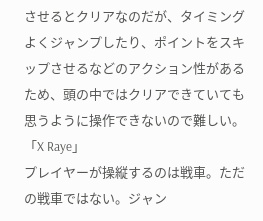させるとクリアなのだが、タイミングよくジャンプしたり、ポイントをスキップさせるなどのアクション性があるため、頭の中ではクリアできていても思うように操作できないので難しい。
「X Raye」
プレイヤーが操縦するのは戦車。ただの戦車ではない。ジャン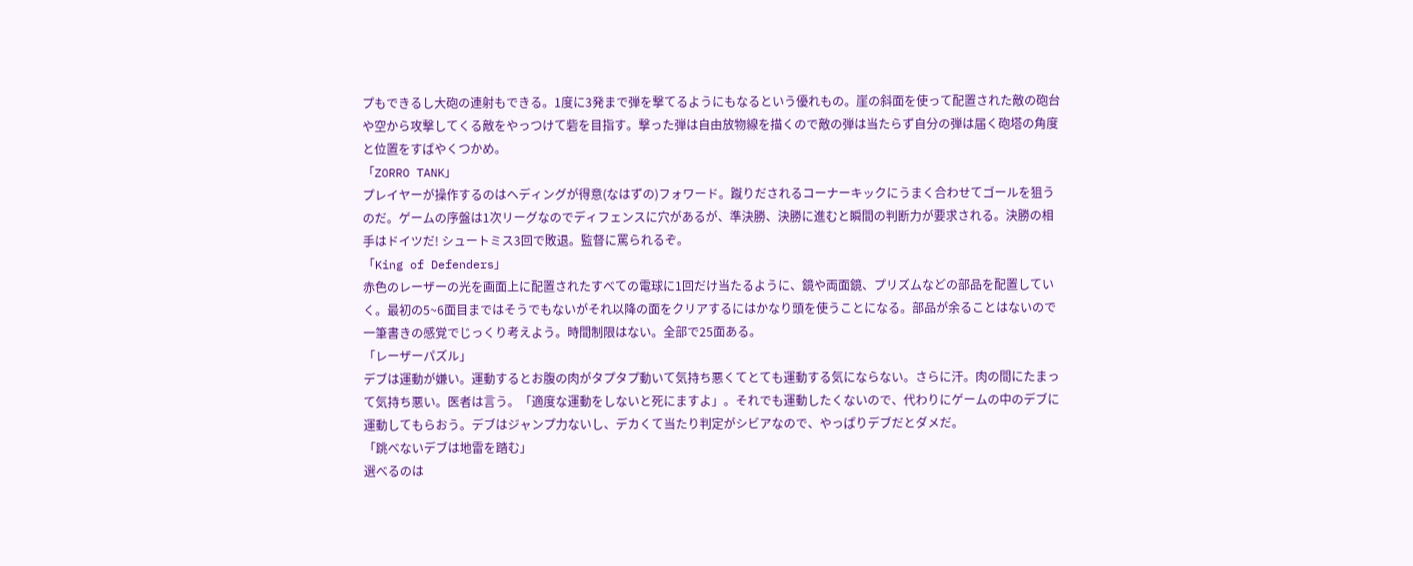プもできるし大砲の連射もできる。1度に3発まで弾を撃てるようにもなるという優れもの。崖の斜面を使って配置された敵の砲台や空から攻撃してくる敵をやっつけて砦を目指す。撃った弾は自由放物線を描くので敵の弾は当たらず自分の弾は届く砲塔の角度と位置をすばやくつかめ。
「ZORRO TANK」
プレイヤーが操作するのはヘディングが得意(なはずの)フォワード。蹴りだされるコーナーキックにうまく合わせてゴールを狙うのだ。ゲームの序盤は1次リーグなのでディフェンスに穴があるが、準決勝、決勝に進むと瞬間の判断力が要求される。決勝の相手はドイツだ! シュートミス3回で敗退。監督に罵られるぞ。
「King of Defenders」
赤色のレーザーの光を画面上に配置されたすべての電球に1回だけ当たるように、鏡や両面鏡、プリズムなどの部品を配置していく。最初の5~6面目まではそうでもないがそれ以降の面をクリアするにはかなり頭を使うことになる。部品が余ることはないので一筆書きの感覚でじっくり考えよう。時間制限はない。全部で25面ある。
「レーザーパズル」
デブは運動が嫌い。運動するとお腹の肉がタプタプ動いて気持ち悪くてとても運動する気にならない。さらに汗。肉の間にたまって気持ち悪い。医者は言う。「適度な運動をしないと死にますよ」。それでも運動したくないので、代わりにゲームの中のデブに運動してもらおう。デブはジャンプ力ないし、デカくて当たり判定がシビアなので、やっぱりデブだとダメだ。
「跳べないデブは地雷を踏む」
選べるのは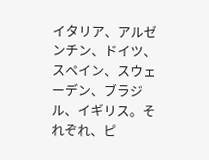イタリア、アルゼンチン、ドイツ、スペイン、スウェーデン、ブラジル、イギリス。それぞれ、ピ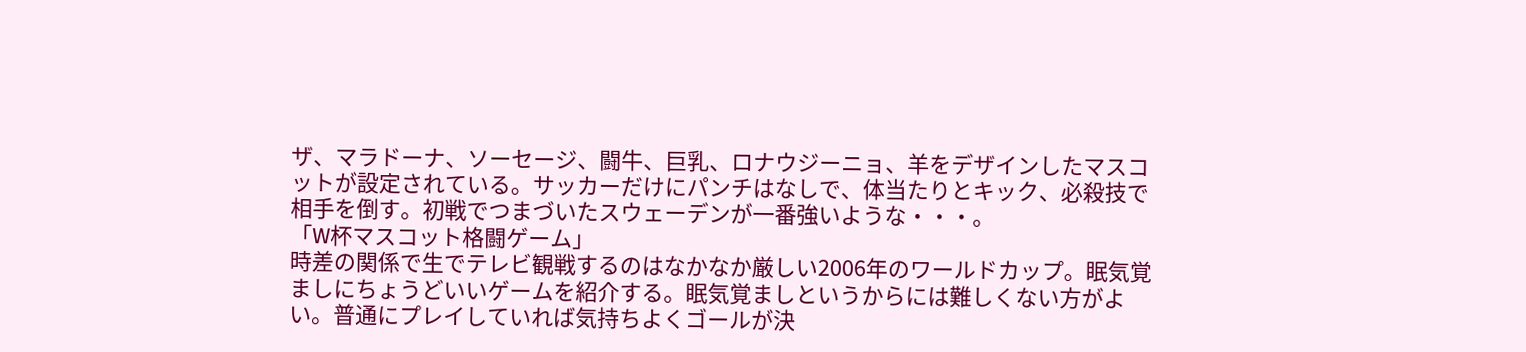ザ、マラドーナ、ソーセージ、闘牛、巨乳、ロナウジーニョ、羊をデザインしたマスコットが設定されている。サッカーだけにパンチはなしで、体当たりとキック、必殺技で相手を倒す。初戦でつまづいたスウェーデンが一番強いような・・・。
「W杯マスコット格闘ゲーム」
時差の関係で生でテレビ観戦するのはなかなか厳しい2006年のワールドカップ。眠気覚ましにちょうどいいゲームを紹介する。眠気覚ましというからには難しくない方がよい。普通にプレイしていれば気持ちよくゴールが決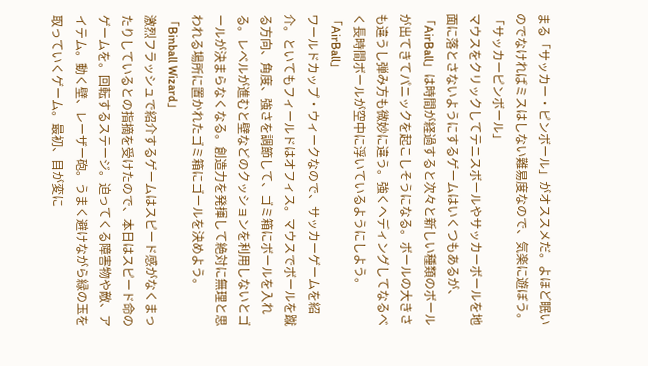まる「サッカー・ピンボール」がオススメだ。よほど眠いのでなければミスはしない難易度なので、気楽に遊ぼう。
「サッカーピンボール」
マウスをクリックしてテニスボールやサッカーボールを地面に落とさないようにするゲームはいくつもあるが、「AirBall」は時間が経過すると次々と新しい種類のボールが出てきてパニックを起こしそうになる。ボールの大きさも違うし弾み方も微妙に違う。強くヘディングしてなるべく長時間ボールが空中に浮いているようにしよう。
「AirBall」
ワールドカップ・ウィークなので、サッカーゲームを紹介。といてもフィールドはオフィス。マウスでボールを蹴る方向、角度、強さを調節して、ゴミ箱にボールを入れる。レベルが進むと壁などのクッションを利用しないとゴールが決まらなくなる。創造力を発揮して絶対に無理と思われる場所に置かれたゴミ箱にゴールを決めよう。
「Binball Wizard」
激烈フラッシュで紹介するゲームはスピード感がなくまったりしているとの指摘を受けたので、本日はスピード命のゲームを。回転するステージ。迫ってくる障害物や敵、アイテム。動く壁、レーザー砲。うまく避けながら緑の玉を取っていくゲーム。最初、目が変に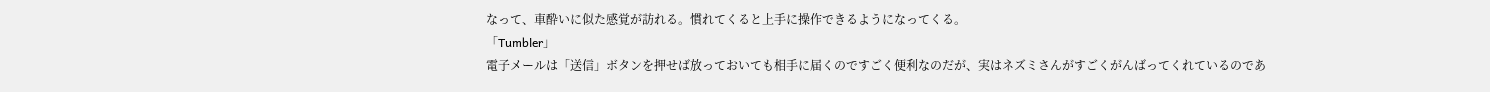なって、車酔いに似た感覚が訪れる。慣れてくると上手に操作できるようになってくる。
「Tumbler」
電子メールは「送信」ボタンを押せば放っておいても相手に届くのですごく便利なのだが、実はネズミさんがすごくがんばってくれているのであ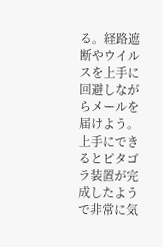る。経路遮断やウイルスを上手に回避しながらメールを届けよう。上手にできるとピタゴラ装置が完成したようで非常に気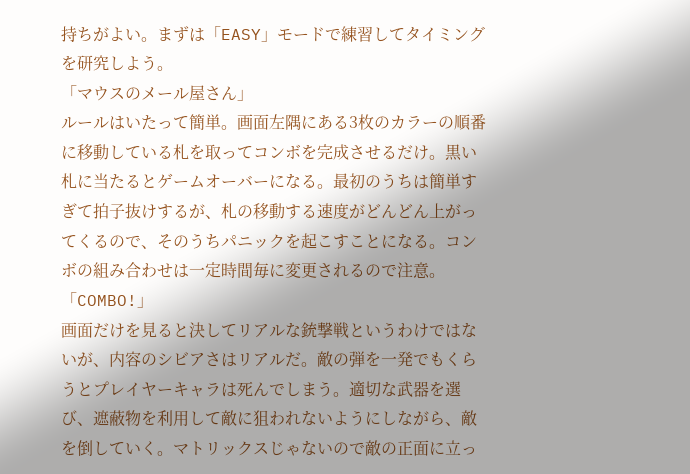持ちがよい。まずは「EASY」モードで練習してタイミングを研究しよう。
「マウスのメール屋さん」
ルールはいたって簡単。画面左隅にある3枚のカラーの順番に移動している札を取ってコンボを完成させるだけ。黒い札に当たるとゲームオーバーになる。最初のうちは簡単すぎて拍子抜けするが、札の移動する速度がどんどん上がってくるので、そのうちパニックを起こすことになる。コンボの組み合わせは一定時間毎に変更されるので注意。
「COMBO!」
画面だけを見ると決してリアルな銃撃戦というわけではないが、内容のシビアさはリアルだ。敵の弾を一発でもくらうとプレイヤーキャラは死んでしまう。適切な武器を選び、遮蔽物を利用して敵に狙われないようにしながら、敵を倒していく。マトリックスじゃないので敵の正面に立っ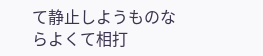て静止しようものならよくて相打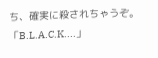ち、確実に殺されちゃうぞ。
「B.L.A.C.K....」